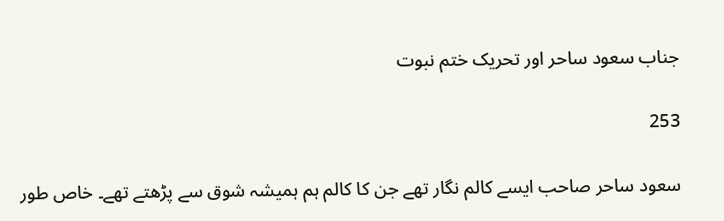جناب سعود ساحر اور تحریک ختم نبوت

253

سعود ساحر صاحب ایسے کالم نگار تھے جن کا کالم ہم ہمیشہ شوق سے پڑھتے تھے۔ خاص طور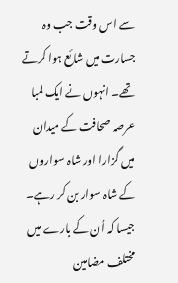سے اس وقت جب وہ جسارت میں شائع ہوا کرتے تھے۔ انہوں نے ایک لمبا عرصہ صحافت کے میدان میں گزارا اور شاہ سواروں کے شاہ سوار بن کر رہے۔ جیسا کہ اُن کے بارے میں مختلف مضامین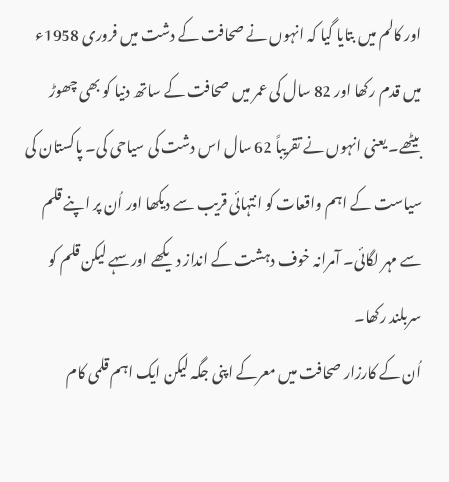اور کالم میں بتایا گیا کہ انہوں نے صحافت کے دشت میں فروری 1958ء میں قدم رکھا اور 82 سال کی عمر میں صحافت کے ساتھ دنیا کو بھی چھوڑ بیٹھے۔ یعنی انہوں نے تقریباً 62 سال اس دشت کی سیاحی کی۔ پاکستان کی سیاست کے اہم واقعات کو انتہائی قریب سے دیکھا اور اُن پر اپنے قلم سے مہر لگائی۔ آمرانہ خوف دہشت کے انداز دیکھے اور سہے لیکن قلم کو سربلند رکھا۔
اُن کے کارزار صحافت میں معرکے اپنی جگہ لیکن ایک اہم قلمی کام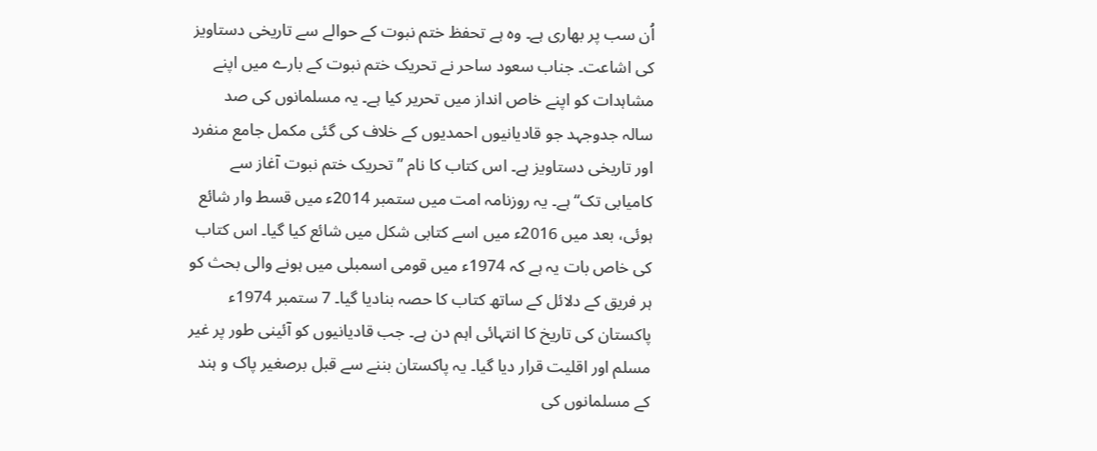اُن سب پر بھاری ہے۔ وہ ہے تحفظ ختم نبوت کے حوالے سے تاریخی دستاویز کی اشاعت۔ جناب سعود ساحر نے تحریک ختم نبوت کے بارے میں اپنے مشاہدات کو اپنے خاص انداز میں تحریر کیا ہے۔ یہ مسلمانوں کی صد سالہ جدوجہد جو قادیانیوں احمدیوں کے خلاف کی گئی مکمل جامع منفرد اور تاریخی دستاویز ہے۔ اس کتاب کا نام ’’تحریک ختم نبوت آغاز سے کامیابی تک‘‘ ہے۔ یہ روزنامہ امت میں ستمبر 2014ء میں قسط وار شائع ہوئی، بعد میں 2016ء میں اسے کتابی شکل میں شائع کیا گیا۔ اس کتاب کی خاص بات یہ ہے کہ 1974ء میں قومی اسمبلی میں ہونے والی بحث کو ہر فریق کے دلائل کے ساتھ کتاب کا حصہ بنادیا گیا۔ 7 ستمبر 1974ء پاکستان کی تاریخ کا انتہائی اہم دن ہے۔ جب قادیانیوں کو آئینی طور پر غیر مسلم اور اقلیت قرار دیا گیا۔ یہ پاکستان بننے سے قبل برصغیر پاک و ہند کے مسلمانوں کی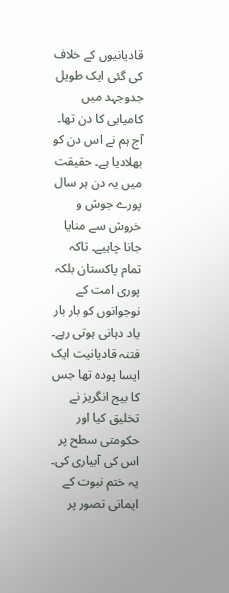قادیانیوں کے خلاف کی گئی ایک طویل جدوجہد میں کامیابی کا دن تھا۔ آج ہم نے اس دن کو بھلادیا ہے۔ حقیقت میں یہ دن ہر سال پورے جوش و خروش سے منایا جانا چاہیے۔ تاکہ تمام پاکستان بلکہ پوری امت کے نوجوانوں کو بار بار یاد دہانی ہوتی رہے۔
فتنہ قادیانیت ایک ایسا پودہ تھا جس کا بیج انگریز نے تخلیق کیا اور حکومتی سطح پر اس کی آبیاری کی۔ یہ ختم نبوت کے ایمانی تصور پر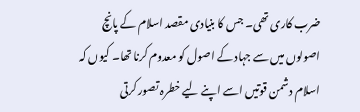ضرب کاری تھی۔ جس کا بنیادی مقصد اسلام کے پانچ اصولوں میں سے جہاد کے اصول کو معدوم کرنا تھا۔ کیوں کہ اسلام دشمن قوتیں اسے اپنے لیے خطرہ تصور کرتی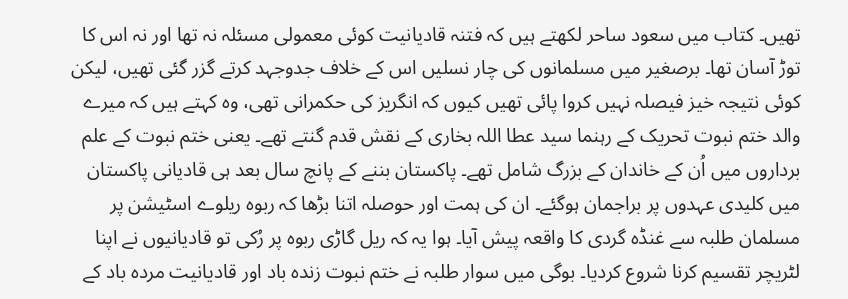تھیں۔ کتاب میں سعود ساحر لکھتے ہیں کہ فتنہ قادیانیت کوئی معمولی مسئلہ نہ تھا اور نہ اس کا توڑ آسان تھا۔ برصغیر میں مسلمانوں کی چار نسلیں اس کے خلاف جدوجہد کرتے گزر گئی تھیں، لیکن کوئی نتیجہ خیز فیصلہ نہیں کروا پائی تھیں کیوں کہ انگریز کی حکمرانی تھی، وہ کہتے ہیں کہ میرے والد ختم نبوت تحریک کے رہنما سید عطا اللہ بخاری کے نقش قدم گنتے تھے۔ یعنی ختم نبوت کے علم برداروں میں اُن کے خاندان کے بزرگ شامل تھے۔ پاکستان بننے کے پانچ سال بعد ہی قادیانی پاکستان میں کلیدی عہدوں پر براجمان ہوگئے۔ ان کی ہمت اور حوصلہ اتنا بڑھا کہ ربوہ ریلوے اسٹیشن پر مسلمان طلبہ سے غنڈہ گردی کا واقعہ پیش آیا۔ ہوا یہ کہ ریل گاڑی ربوہ پر رُکی تو قادیانیوں نے اپنا لٹریچر تقسیم کرنا شروع کردیا۔ بوگی میں سوار طلبہ نے ختم نبوت زندہ باد اور قادیانیت مردہ باد کے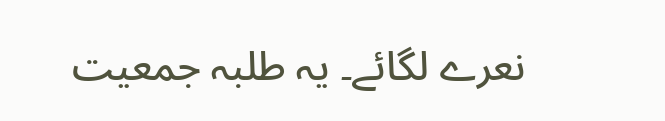نعرے لگائے۔ یہ طلبہ جمعیت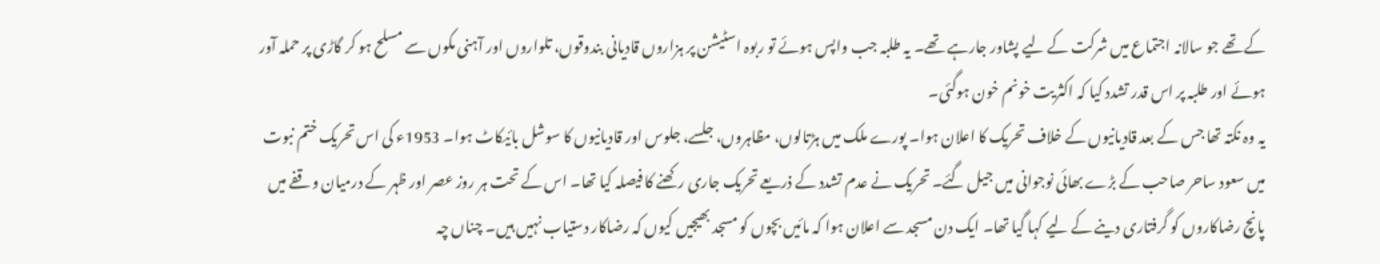کے تھے جو سالانہ اجتماع میں شرکت کے لیے پشاور جارہے تھے۔ یہ طلبہ جب واپس ہوئے تو ربوہ اسٹیشن پر ہزاروں قادیانی بندوقوں، تلواروں اور آہنی مکوں سے مسلح ہو کر گاڑی پر حملہ آور ہوئے اور طلبہ پر اس قدر تشدد کیا کہ اکثریت خونم خون ہوگئی۔
یہ وہ نکتہ تھا جس کے بعد قادیانیوں کے خلاف تحریک کا اعلان ہوا۔ پورے ملک میں ہڑتالوں، مظاہروں، جلسے، جلوس اور قادیانیوں کا سوشل بائیکاٹ ہوا۔ 1953ء کی اس تحریک ختم نبوت میں سعود ساحر صاحب کے بڑے بھائی نوجوانی میں جیل گئے۔ تحریک نے عدم تشدد کے ذریعے تحریک جاری رکھنے کا فیصلہ کیا تھا۔ اس کے تحت ہر روز عصر اور ظہر کے درمیان وقفے میں پانچ رضاکاروں کو گرفتاری دینے کے لیے کہا گیا تھا۔ ایک دن مسجد سے اعلان ہوا کہ مائیں بچوں کو مسجد بھیجیں کیوں کہ رضاکار دستیاب نہیں ہیں۔ چناں چہ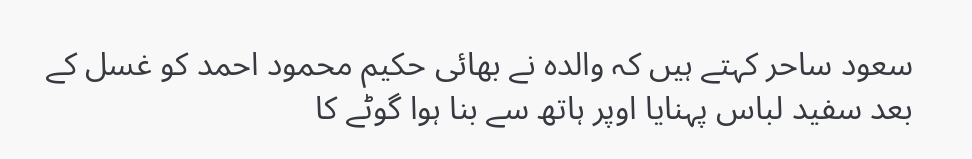سعود ساحر کہتے ہیں کہ والدہ نے بھائی حکیم محمود احمد کو غسل کے بعد سفید لباس پہنایا اوپر ہاتھ سے بنا ہوا گوٹے کا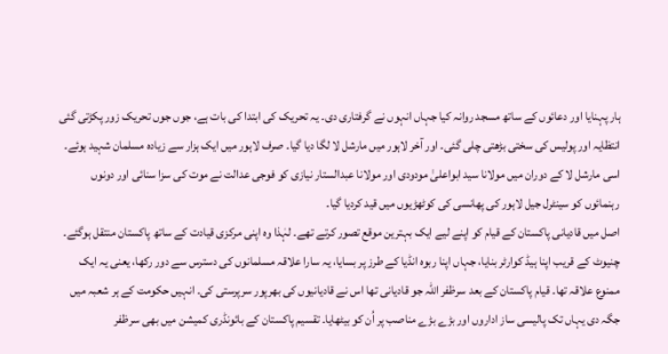ہار پہنایا اور دعائوں کے ساتھ مسجد روانہ کیا جہاں انہوں نے گرفتاری دی۔ یہ تحریک کی ابتدا کی بات ہے، جوں جوں تحریک زور پکڑتی گئی انتظایہ اور پولیس کی سختی بڑھتی چلی گئی۔ اور آخر لاہور میں مارشل لا لگا دیا گیا۔ صرف لاہور میں ایک ہزار سے زیادہ مسلمان شہید ہوئے۔ اسی مارشل لا کے دوران میں مولانا سید ابواعلیٰ مودودی اور مولانا عبدالستار نیازی کو فوجی عدالت نے موت کی سزا سنائی اور دونوں رہنمائوں کو سینٹرل جیل لاہور کی پھانسی کی کوٹھڑیوں میں قید کردیا گیا۔
اصل میں قادیانی پاکستان کے قیام کو اپنے لیے ایک بہترین موقع تصور کرتے تھے۔ لہٰذا وہ اپنی مرکزی قیادت کے ساتھ پاکستان منتقل ہوگئے۔ چنیوٹ کے قریب اپنا ہیڈ کوارٹر بنایا، جہاں اپنا ربوہ انڈیا کے طرز پر بسایا، یہ سارا علاقہ مسلمانوں کی دسترس سے دور رکھا، یعنی یہ ایک ممنوع علاقہ تھا۔ قیام پاکستان کے بعد سرظفر اللہ جو قادیانی تھا اس نے قادیانیوں کی بھرپور سرپرستی کی۔ انہیں حکومت کے ہر شعبہ میں جگہ دی یہاں تک پالیسی ساز اداروں اور بڑے بڑے مناصب پر اُن کو بیٹھایا۔ تقسیم پاکستان کے بائونڈری کمیشن میں بھی سرظفر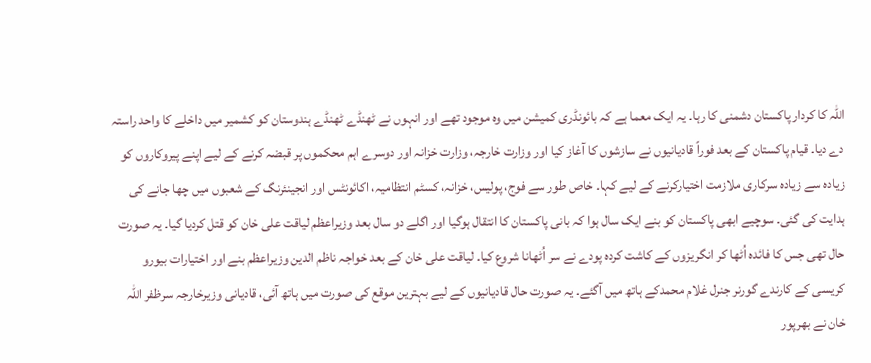اللہ کا کردار پاکستان دشمنی کا رہا۔ یہ ایک معما ہے کہ بائونڈری کمیشن میں وہ موجود تھے اور انہوں نے ٹھنڈے ٹھنڈے ہندوستان کو کشمیر میں داخلے کا واحد راستہ دے دیا۔ قیام پاکستان کے بعد فوراً قادیانیوں نے سازشوں کا آغاز کیا اور وزارت خارجہ، وزارت خزانہ اور دوسرے اہم محکموں پر قبضہ کرنے کے لیے اپنے پیروکاروں کو زیادہ سے زیادہ سرکاری ملازمت اختیارکرنے کے لیے کہا۔ خاص طور سے فوج، پولیس، خزانہ، کسٹم انتظامیہ، اکائونٹس اور انجینئرنگ کے شعبوں میں چھا جانے کی ہدایت کی گئی۔ سوچیے ابھی پاکستان کو بنے ایک سال ہوا کہ بانی پاکستان کا انتقال ہوگیا اور اگلے دو سال بعد وزیراعظم لیاقت علی خان کو قتل کردیا گیا۔ یہ صورت حال تھی جس کا فائدہ اُٹھا کر انگریزوں کے کاشت کردہ پودے نے سر اُٹھانا شروع کیا۔ لیاقت علی خان کے بعد خواجہ ناظم الدین وزیراعظم بنے اور اختیارات بیورو کریسی کے کارندے گورنر جنرل غلام محمدکے ہاتھ میں آگئے۔ یہ صورت حال قادیانیوں کے لیے بہترین موقع کی صورت میں ہاتھ آئی، قادیانی وزیرخارجہ سرظفر اللہ خان نے بھرپور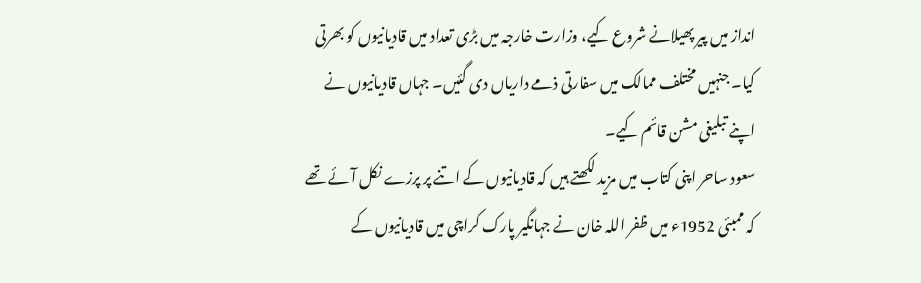انداز میں پیر پھیلانے شروع کیے، وزارت خارجہ میں بڑی تعداد میں قادیانیوں کو بھرتی کیا۔ جنہیں مختلف ممالک میں سفارتی ذمے داریاں دی گئیں۔ جہاں قادیانیوں نے اپنے تبلیغی مشن قائم کیے۔
سعود ساحر اپنی کتاب میں مزید لکھتے ہیں کہ قادیانیوں کے اتنے پر پرزے نکل آئے تھے کہ ممبئی 1952ء میں ظفر اللہ خان نے جہانگیر پارک کراچی میں قادیانیوں کے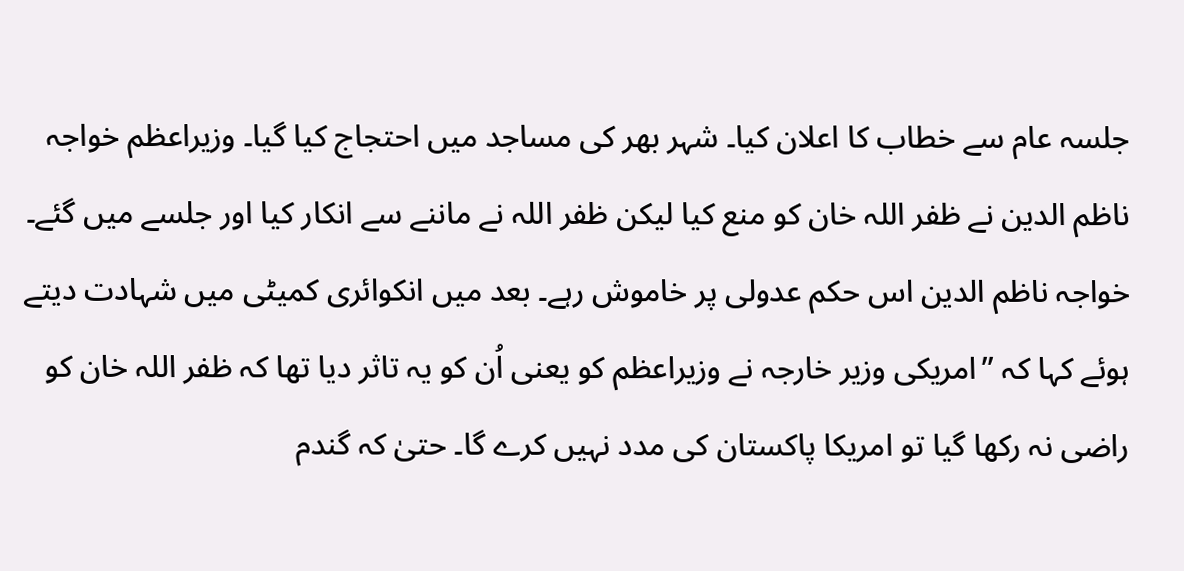جلسہ عام سے خطاب کا اعلان کیا۔ شہر بھر کی مساجد میں احتجاج کیا گیا۔ وزیراعظم خواجہ ناظم الدین نے ظفر اللہ خان کو منع کیا لیکن ظفر اللہ نے ماننے سے انکار کیا اور جلسے میں گئے۔ خواجہ ناظم الدین اس حکم عدولی پر خاموش رہے۔ بعد میں انکوائری کمیٹی میں شہادت دیتے ہوئے کہا کہ ’’امریکی وزیر خارجہ نے وزیراعظم کو یعنی اُن کو یہ تاثر دیا تھا کہ ظفر اللہ خان کو راضی نہ رکھا گیا تو امریکا پاکستان کی مدد نہیں کرے گا۔ حتیٰ کہ گندم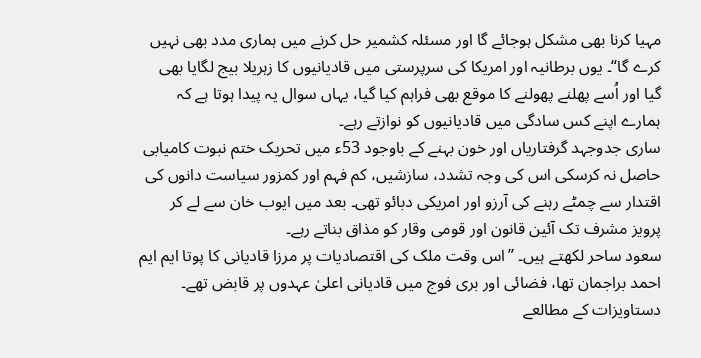مہیا کرنا بھی مشکل ہوجائے گا اور مسئلہ کشمیر حل کرنے میں ہماری مدد بھی نہیں کرے گا‘‘۔ یوں برطانیہ اور امریکا کی سرپرستی میں قادیانیوں کا زہریلا بیج لگایا بھی گیا اور اُسے پھلنے پھولنے کا موقع بھی فراہم کیا گیا، یہاں سوال یہ پیدا ہوتا ہے کہ ہمارے اپنے کس سادگی میں قادیانیوں کو نوازتے رہے۔
ساری جدوجہد گرفتاریاں اور خون بہنے کے باوجود 53ء میں تحریک ختم نبوت کامیابی حاصل نہ کرسکی اس کی وجہ تشدد، سازشیں، کم فہم اور کمزور سیاست دانوں کی اقتدار سے چمٹے رہنے کی آرزو اور امریکی دبائو تھی۔ بعد میں ایوب خان سے لے کر پرویز مشرف تک آئین قانون اور قومی وقار کو مذاق بناتے رہے۔
سعود ساحر لکھتے ہیں۔ ’’اس وقت ملک کی اقتصادیات پر مرزا قادیانی کا پوتا ایم ایم احمد براجمان تھا، فضائی اور بری فوج میں قادیانی اعلیٰ عہدوں پر قابض تھے۔ دستاویزات کے مطالعے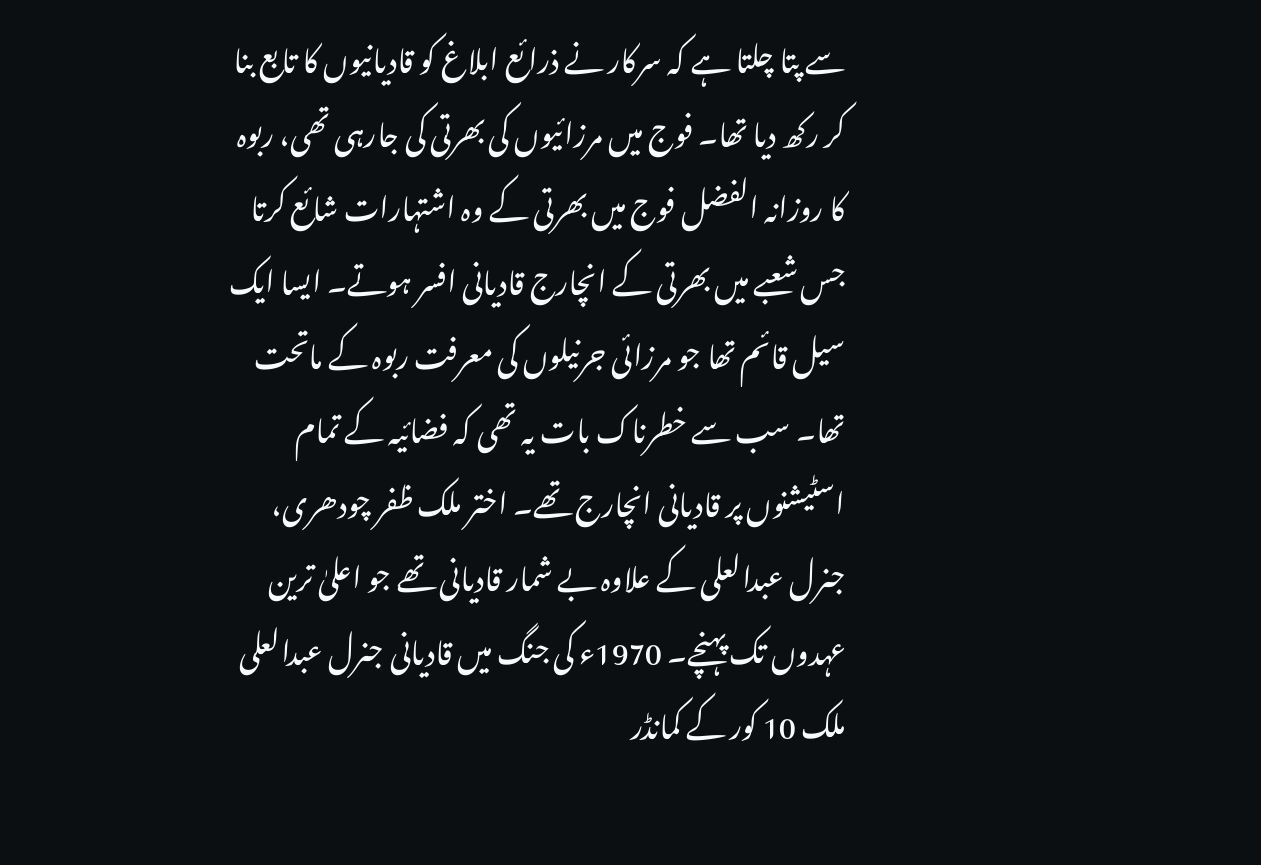سے پتا چلتا ہے کہ سرکار نے ذرائع ابلاغ کو قادیانیوں کا تابع بنا کر رکھ دیا تھا۔ فوج میں مرزائیوں کی بھرتی کی جارہی تھی، ربوہ کا روزانہ الفضل فوج میں بھرتی کے وہ اشتہارات شائع کرتا جس شعبے میں بھرتی کے انچارج قادیانی افسر ہوتے۔ ایسا ایک سیل قائم تھا جو مرزائی جرنیلوں کی معرفت ربوہ کے ماتحت تھا۔ سب سے خطرناک بات یہ تھی کہ فضائیہ کے تمام اسٹیشنوں پر قادیانی انچارج تھے۔ اختر ملک ظفر چودھری، جنرل عبدالعلی کے علاوہ بے شمار قادیانی تھے جو اعلیٰ ترین عہدوں تک پہنچے۔ 1970ء کی جنگ میں قادیانی جنرل عبدالعلی ملک 10 کور کے کمانڈر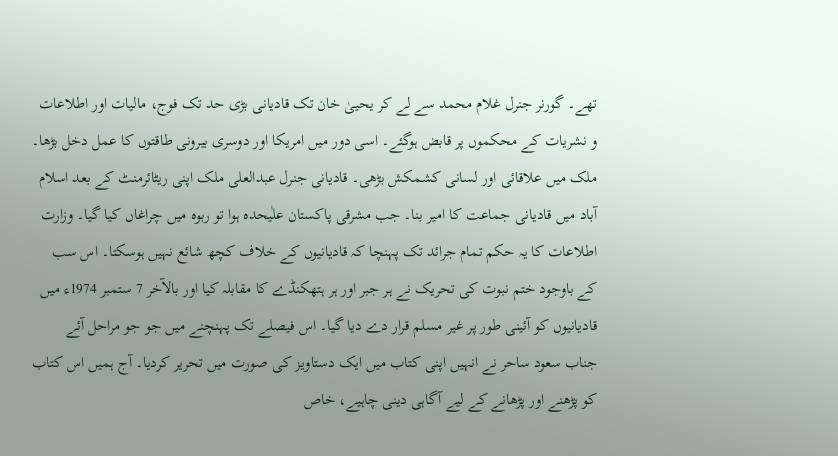تھے۔ گورنر جنرل غلام محمد سے لے کر یحییٰ خان تک قادیانی بڑی حد تک فوج، مالیات اور اطلاعات و نشریات کے محکموں پر قابض ہوگئے۔ اسی دور میں امریکا اور دوسری بیرونی طاقتوں کا عمل دخل بڑھا۔ ملک میں علاقائی اور لسانی کشمکش بڑھی۔ قادیانی جنرل عبدالعلی ملک اپنی ریٹائرمنٹ کے بعد اسلام آباد میں قادیانی جماعت کا امیر بنا۔ جب مشرقی پاکستان علٰیحدہ ہوا تو ربوہ میں چراغاں کیا گیا۔ وزارت اطلاعات کا یہ حکم تمام جرائد تک پہنچا کہ قادیانیوں کے خلاف کچھ شائع نہیں ہوسکتا۔ اس سب کے باوجود ختم نبوت کی تحریک نے ہر جبر اور ہر ہتھکنڈے کا مقابلہ کیا اور بالآخر 7 ستمبر 1974ء میں قادیانیوں کو آئینی طور پر غیر مسلم قرار دے دیا گیا۔ اس فیصلے تک پہنچنے میں جو جو مراحل آئے جناب سعود ساحر نے انہیں اپنی کتاب میں ایک دستاویز کی صورت میں تحریر کردیا۔ آج ہمیں اس کتاب کو پڑھنے اور پڑھانے کے لیے آگاہی دینی چاہیے، خاص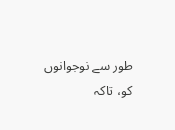طور سے نوجوانوں کو، تاکہ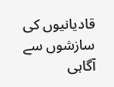قادیانیوں کی سازشوں سے آگاہی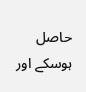حاصل ہوسکے اور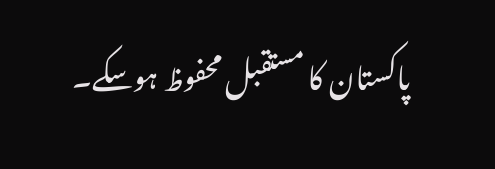پاکستان کا مستقبل محفوظ ہوسکے۔